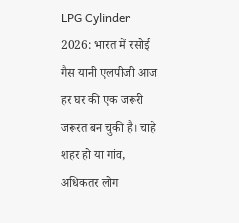LPG Cylinder 2026: भारत में रसोई गैस यानी एलपीजी आज हर घर की एक जरूरी जरूरत बन चुकी है। चाहे शहर हो या गांव, अधिकतर लोग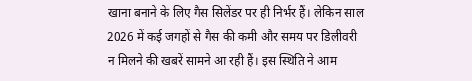खाना बनाने के लिए गैस सिलेंडर पर ही निर्भर हैं। लेकिन साल 2026 में कई जगहों से गैस की कमी और समय पर डिलीवरी न मिलने की खबरें सामने आ रही हैं। इस स्थिति ने आम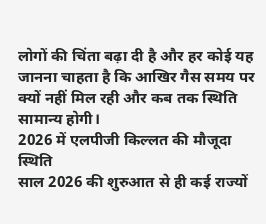लोगों की चिंता बढ़ा दी है और हर कोई यह जानना चाहता है कि आखिर गैस समय पर क्यों नहीं मिल रही और कब तक स्थिति सामान्य होगी।
2026 में एलपीजी किल्लत की मौजूदा स्थिति
साल 2026 की शुरुआत से ही कई राज्यों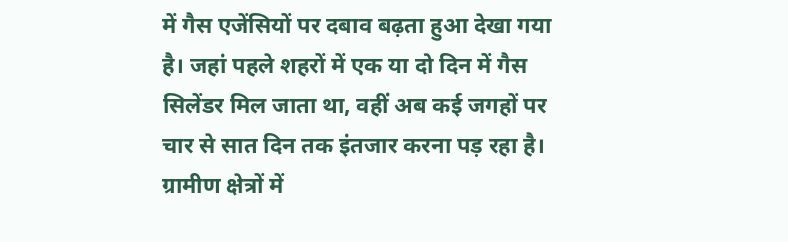में गैस एजेंसियों पर दबाव बढ़ता हुआ देखा गया है। जहां पहले शहरों में एक या दो दिन में गैस सिलेंडर मिल जाता था, वहीं अब कई जगहों पर चार से सात दिन तक इंतजार करना पड़ रहा है। ग्रामीण क्षेत्रों में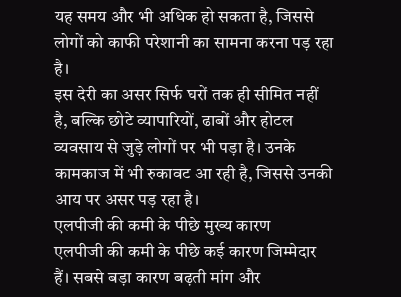यह समय और भी अधिक हो सकता है, जिससे लोगों को काफी परेशानी का सामना करना पड़ रहा है।
इस देरी का असर सिर्फ घरों तक ही सीमित नहीं है, बल्कि छोटे व्यापारियों, ढाबों और होटल व्यवसाय से जुड़े लोगों पर भी पड़ा है। उनके कामकाज में भी रुकावट आ रही है, जिससे उनकी आय पर असर पड़ रहा है।
एलपीजी की कमी के पीछे मुख्य कारण
एलपीजी की कमी के पीछे कई कारण जिम्मेदार हैं। सबसे बड़ा कारण बढ़ती मांग और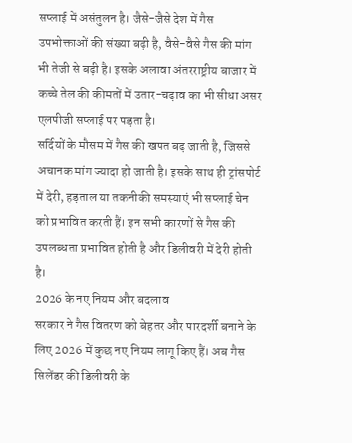सप्लाई में असंतुलन है। जैसे-जैसे देश में गैस उपभोक्ताओं की संख्या बढ़ी है, वैसे-वैसे गैस की मांग भी तेजी से बढ़ी है। इसके अलावा अंतरराष्ट्रीय बाजार में कच्चे तेल की कीमतों में उतार-चढ़ाव का भी सीधा असर एलपीजी सप्लाई पर पड़ता है।
सर्दियों के मौसम में गैस की खपत बढ़ जाती है, जिससे अचानक मांग ज्यादा हो जाती है। इसके साथ ही ट्रांसपोर्ट में देरी, हड़ताल या तकनीकी समस्याएं भी सप्लाई चेन को प्रभावित करती हैं। इन सभी कारणों से गैस की उपलब्धता प्रभावित होती है और डिलीवरी में देरी होती है।
2026 के नए नियम और बदलाव
सरकार ने गैस वितरण को बेहतर और पारदर्शी बनाने के लिए 2026 में कुछ नए नियम लागू किए हैं। अब गैस सिलेंडर की डिलीवरी के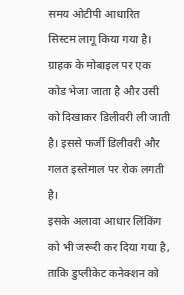समय ओटीपी आधारित सिस्टम लागू किया गया है। ग्राहक के मोबाइल पर एक कोड भेजा जाता है और उसी को दिखाकर डिलीवरी ली जाती है। इससे फर्जी डिलीवरी और गलत इस्तेमाल पर रोक लगती है।
इसके अलावा आधार लिंकिंग को भी जरूरी कर दिया गया है, ताकि डुप्लीकेट कनेक्शन को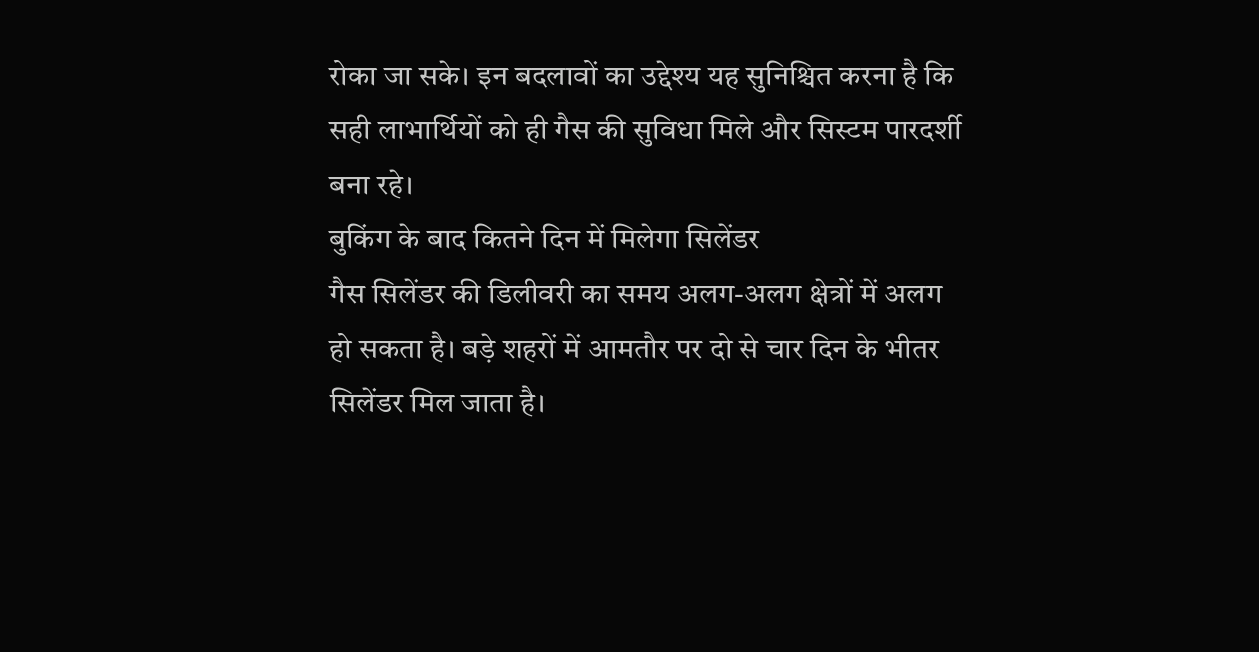रोका जा सके। इन बदलावों का उद्देश्य यह सुनिश्चित करना है कि सही लाभार्थियों को ही गैस की सुविधा मिले और सिस्टम पारदर्शी बना रहे।
बुकिंग के बाद कितने दिन में मिलेगा सिलेंडर
गैस सिलेंडर की डिलीवरी का समय अलग-अलग क्षेत्रों में अलग हो सकता है। बड़े शहरों में आमतौर पर दो से चार दिन के भीतर सिलेंडर मिल जाता है।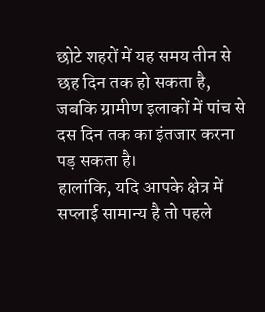छोटे शहरों में यह समय तीन से छह दिन तक हो सकता है, जबकि ग्रामीण इलाकों में पांच से दस दिन तक का इंतजार करना पड़ सकता है।
हालांकि, यदि आपके क्षेत्र में सप्लाई सामान्य है तो पहले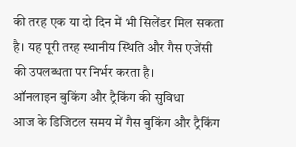की तरह एक या दो दिन में भी सिलेंडर मिल सकता है। यह पूरी तरह स्थानीय स्थिति और गैस एजेंसी की उपलब्धता पर निर्भर करता है।
ऑनलाइन बुकिंग और ट्रैकिंग की सुविधा
आज के डिजिटल समय में गैस बुकिंग और ट्रैकिंग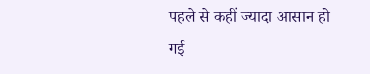पहले से कहीं ज्यादा आसान हो गई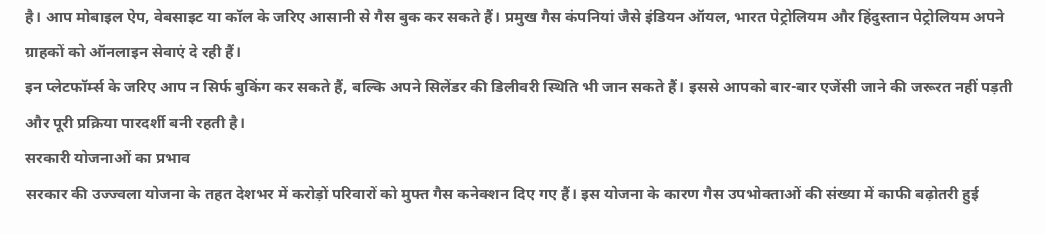है। आप मोबाइल ऐप, वेबसाइट या कॉल के जरिए आसानी से गैस बुक कर सकते हैं। प्रमुख गैस कंपनियां जैसे इंडियन ऑयल, भारत पेट्रोलियम और हिंदुस्तान पेट्रोलियम अपने ग्राहकों को ऑनलाइन सेवाएं दे रही हैं।
इन प्लेटफॉर्म्स के जरिए आप न सिर्फ बुकिंग कर सकते हैं, बल्कि अपने सिलेंडर की डिलीवरी स्थिति भी जान सकते हैं। इससे आपको बार-बार एजेंसी जाने की जरूरत नहीं पड़ती और पूरी प्रक्रिया पारदर्शी बनी रहती है।
सरकारी योजनाओं का प्रभाव
सरकार की उज्ज्वला योजना के तहत देशभर में करोड़ों परिवारों को मुफ्त गैस कनेक्शन दिए गए हैं। इस योजना के कारण गैस उपभोक्ताओं की संख्या में काफी बढ़ोतरी हुई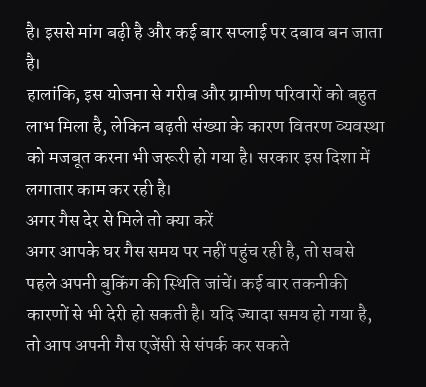है। इससे मांग बढ़ी है और कई बार सप्लाई पर दबाव बन जाता है।
हालांकि, इस योजना से गरीब और ग्रामीण परिवारों को बहुत लाभ मिला है, लेकिन बढ़ती संख्या के कारण वितरण व्यवस्था को मजबूत करना भी जरूरी हो गया है। सरकार इस दिशा में लगातार काम कर रही है।
अगर गैस देर से मिले तो क्या करें
अगर आपके घर गैस समय पर नहीं पहुंच रही है, तो सबसे पहले अपनी बुकिंग की स्थिति जांचें। कई बार तकनीकी कारणों से भी देरी हो सकती है। यदि ज्यादा समय हो गया है, तो आप अपनी गैस एजेंसी से संपर्क कर सकते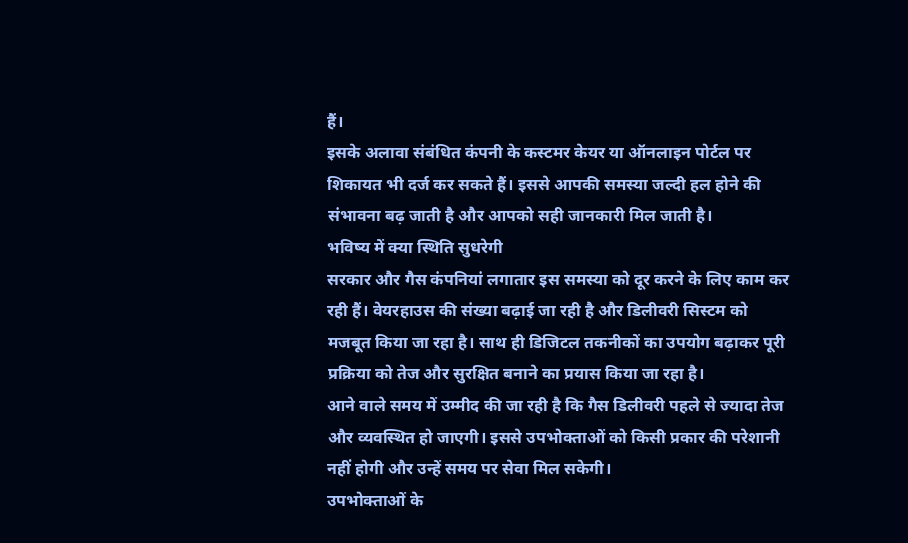हैं।
इसके अलावा संबंधित कंपनी के कस्टमर केयर या ऑनलाइन पोर्टल पर शिकायत भी दर्ज कर सकते हैं। इससे आपकी समस्या जल्दी हल होने की संभावना बढ़ जाती है और आपको सही जानकारी मिल जाती है।
भविष्य में क्या स्थिति सुधरेगी
सरकार और गैस कंपनियां लगातार इस समस्या को दूर करने के लिए काम कर रही हैं। वेयरहाउस की संख्या बढ़ाई जा रही है और डिलीवरी सिस्टम को मजबूत किया जा रहा है। साथ ही डिजिटल तकनीकों का उपयोग बढ़ाकर पूरी प्रक्रिया को तेज और सुरक्षित बनाने का प्रयास किया जा रहा है।
आने वाले समय में उम्मीद की जा रही है कि गैस डिलीवरी पहले से ज्यादा तेज और व्यवस्थित हो जाएगी। इससे उपभोक्ताओं को किसी प्रकार की परेशानी नहीं होगी और उन्हें समय पर सेवा मिल सकेगी।
उपभोक्ताओं के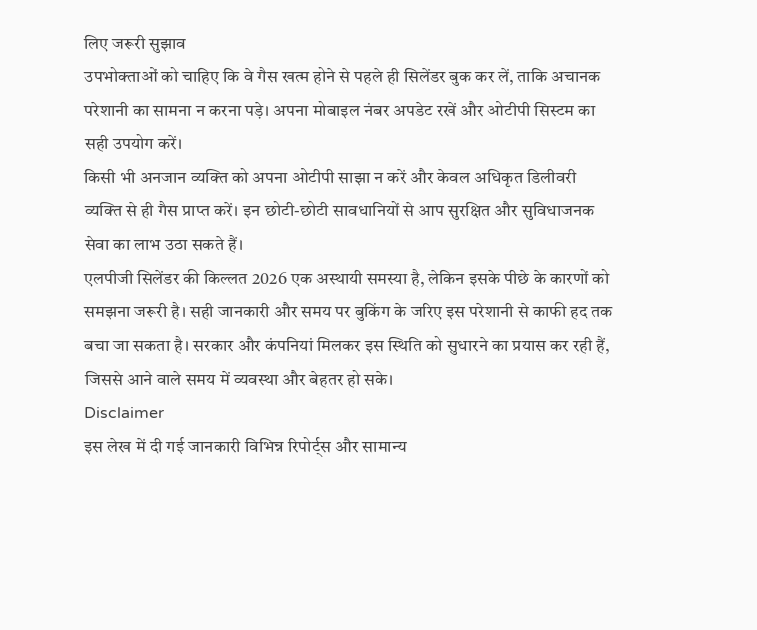लिए जरूरी सुझाव
उपभोक्ताओं को चाहिए कि वे गैस खत्म होने से पहले ही सिलेंडर बुक कर लें, ताकि अचानक परेशानी का सामना न करना पड़े। अपना मोबाइल नंबर अपडेट रखें और ओटीपी सिस्टम का सही उपयोग करें।
किसी भी अनजान व्यक्ति को अपना ओटीपी साझा न करें और केवल अधिकृत डिलीवरी व्यक्ति से ही गैस प्राप्त करें। इन छोटी-छोटी सावधानियों से आप सुरक्षित और सुविधाजनक सेवा का लाभ उठा सकते हैं।
एलपीजी सिलेंडर की किल्लत 2026 एक अस्थायी समस्या है, लेकिन इसके पीछे के कारणों को समझना जरूरी है। सही जानकारी और समय पर बुकिंग के जरिए इस परेशानी से काफी हद तक बचा जा सकता है। सरकार और कंपनियां मिलकर इस स्थिति को सुधारने का प्रयास कर रही हैं, जिससे आने वाले समय में व्यवस्था और बेहतर हो सके।
Disclaimer
इस लेख में दी गई जानकारी विभिन्न रिपोर्ट्स और सामान्य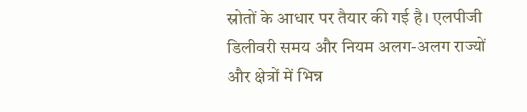स्रोतों के आधार पर तैयार की गई है। एलपीजी डिलीवरी समय और नियम अलग-अलग राज्यों और क्षेत्रों में भिन्न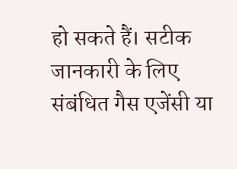हो सकते हैं। सटीक जानकारी के लिए संबंधित गैस एजेंसी या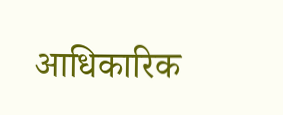आधिकारिक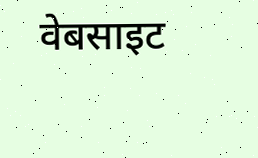वेबसाइट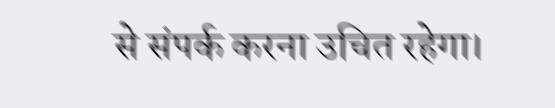से संपर्क करना उचित रहेगा।